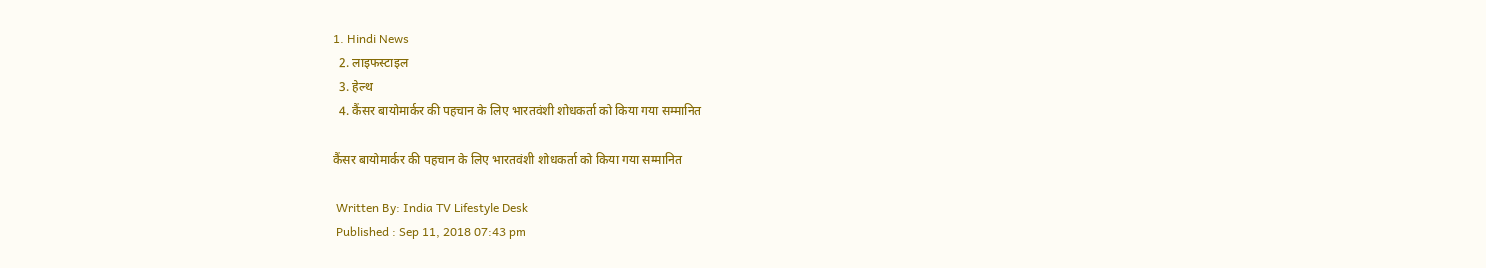1. Hindi News
  2. लाइफस्टाइल
  3. हेल्थ
  4. कैंसर बायोमार्कर की पहचान के लिए भारतवंशी शोधकर्ता को किया गया सम्मानित

कैंसर बायोमार्कर की पहचान के लिए भारतवंशी शोधकर्ता को किया गया सम्मानित

 Written By: India TV Lifestyle Desk
 Published : Sep 11, 2018 07:43 pm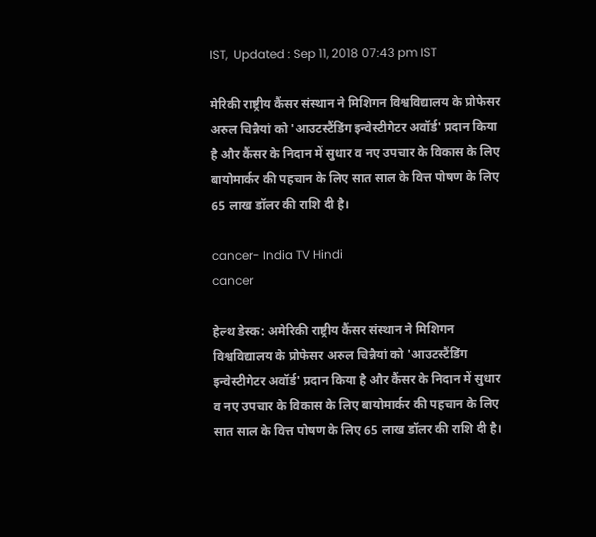IST,  Updated : Sep 11, 2018 07:43 pm IST

मेरिकी राष्ट्रीय कैंसर संस्थान ने मिशिगन विश्वविद्यालय के प्रोफेसर अरुल चिन्नैयां को 'आउटस्टैंडिंग इन्वेस्टीगेटर अवॉर्ड' प्रदान किया है और कैंसर के निदान में सुधार व नए उपचार के विकास के लिए बायोमार्कर की पहचान के लिए सात साल के वित्त पोषण के लिए 65 लाख डॉलर की राशि दी है।

cancer- India TV Hindi
cancer

हेल्थ डेस्क: अमेरिकी राष्ट्रीय कैंसर संस्थान ने मिशिगन विश्वविद्यालय के प्रोफेसर अरुल चिन्नैयां को 'आउटस्टैंडिंग इन्वेस्टीगेटर अवॉर्ड' प्रदान किया है और कैंसर के निदान में सुधार व नए उपचार के विकास के लिए बायोमार्कर की पहचान के लिए सात साल के वित्त पोषण के लिए 65 लाख डॉलर की राशि दी है।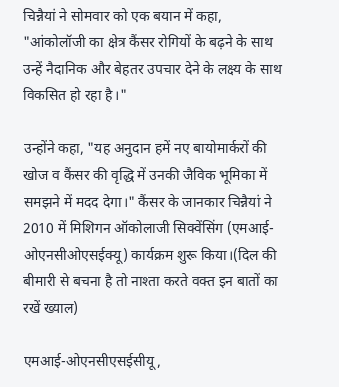चिन्नैयां ने सोमवार को एक बयान में कहा, "आंकोलॉजी का क्षेत्र कैंसर रोगियों के बढ़ने के साथ उन्हें नैदानिक और बेहतर उपचार देने के लक्ष्य के साथ विकसित हो रहा है।"

उन्होंने कहा, "यह अनुदान हमें नए बायोमार्करों की खोज व कैंसर की वृद्धि में उनकी जैविक भूमिका में समझने में मदद देगा।" कैंसर के जानकार चिन्नैयां ने 2010 में मिशिगन ऑकोलाजी सिक्वेंसिंग (एमआई-ओएनसीओएसईक्यू) कार्यक्रम शुरू किया।(दिल की बीमारी से बचना है तो नाश्ता करते वक्त इन बातों का रखें ख्याल)

एमआई-ओएनसीएसईसीयू,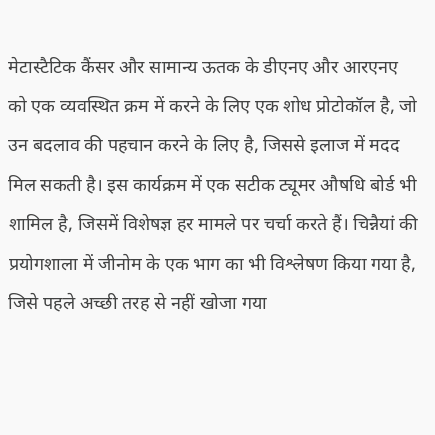मेटास्टैटिक कैंसर और सामान्य ऊतक के डीएनए और आरएनए को एक व्यवस्थित क्रम में करने के लिए एक शोध प्रोटोकॉल है, जो उन बदलाव की पहचान करने के लिए है, जिससे इलाज में मदद मिल सकती है। इस कार्यक्रम में एक सटीक ट्यूमर औषधि बोर्ड भी शामिल है, जिसमें विशेषज्ञ हर मामले पर चर्चा करते हैं। चिन्नैयां की प्रयोगशाला में जीनोम के एक भाग का भी विश्लेषण किया गया है, जिसे पहले अच्छी तरह से नहीं खोजा गया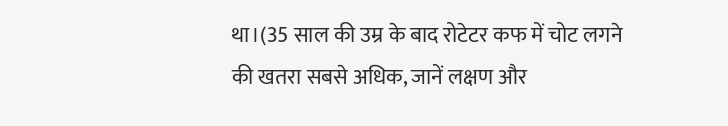था।(35 साल की उम्र के बाद रोटेटर कफ में चोट लगने की खतरा सबसे अधिक, जानें लक्षण और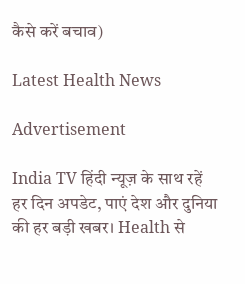कैसे करें बचाव)

Latest Health News

Advertisement

India TV हिंदी न्यूज़ के साथ रहें हर दिन अपडेट, पाएं देश और दुनिया की हर बड़ी खबर। Health से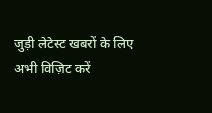जुड़ी लेटेस्ट खबरों के लिए अभी विज़िट करें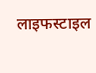लाइफस्टाइल